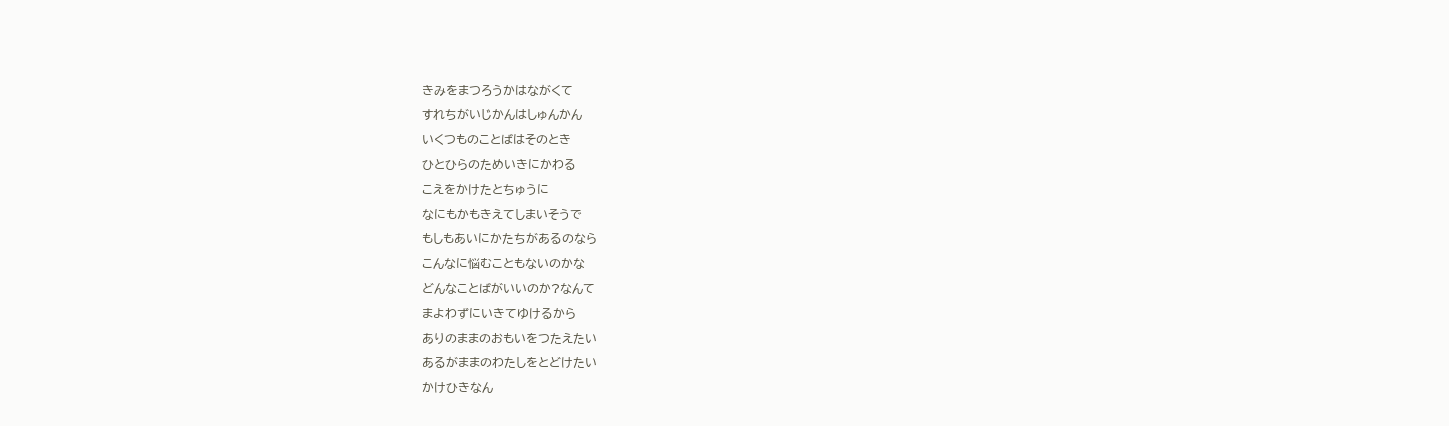きみをまつろうかはながくて
すれちがいじかんはしゅんかん
いくつものことばはそのとき
ひとひらのためいきにかわる
こえをかけたとちゅうに
なにもかもきえてしまいそうで
もしもあいにかたちがあるのなら
こんなに悩むこともないのかな
どんなことばがいいのか?なんて
まよわずにいきてゆけるから
ありのままのおもいをつたえたい
あるがままのわたしをとどけたい
かけひきなん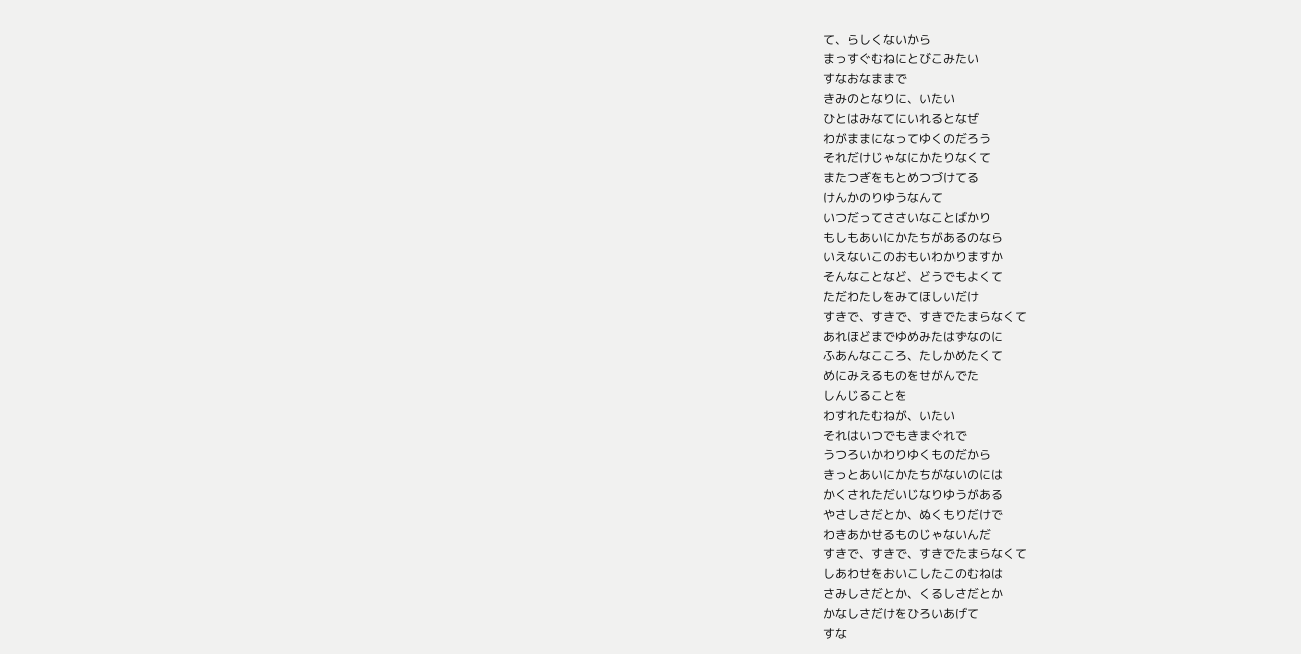て、らしくないから
まっすぐむねにとびこみたい
すなおなままで
きみのとなりに、いたい
ひとはみなてにいれるとなぜ
わがままになってゆくのだろう
それだけじゃなにかたりなくて
またつぎをもとめつづけてる
けんかのりゆうなんて
いつだってささいなことばかり
もしもあいにかたちがあるのなら
いえないこのおもいわかりますか
そんなことなど、どうでもよくて
ただわたしをみてほしいだけ
すきで、すきで、すきでたまらなくて
あれほどまでゆめみたはずなのに
ふあんなこころ、たしかめたくて
めにみえるものをせがんでた
しんじることを
わすれたむねが、いたい
それはいつでもきまぐれで
うつろいかわりゆくものだから
きっとあいにかたちがないのには
かくされただいじなりゆうがある
やさしさだとか、ぬくもりだけで
わきあかせるものじゃないんだ
すきで、すきで、すきでたまらなくて
しあわせをおいこしたこのむねは
さみしさだとか、くるしさだとか
かなしさだけをひろいあげて
すな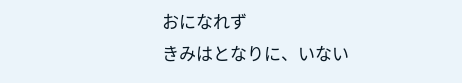おになれず
きみはとなりに、いない